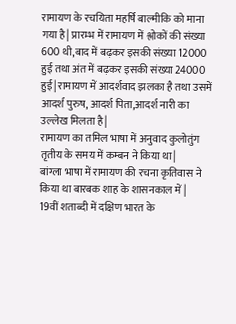रामायण के रचयिता महर्षि बाल्मीकि को माना गया है| प्रारम्भ में रामायण में श्लोकों की संख्या 600 थी,बाद में बढ़कर इसकी संख्या 12000 हुई तथा अंत में बढ़कर इसकी संख्या 24000 हुई| रामायण में आदर्शवाद झलका है तथा उसमें आदर्श पुरुष, आदर्श पिता,आदर्श नारी का उल्लेख मिलता है|
रामायण का तमिल भाषा में अनुवाद कुलोतुंग तृतीय के समय में कम्बन ने किया था|
बांग्ला भाषा में रामायण की रचना कृतिवास ने किया था बारबक शाह के शासनकाल में |
19वीं शताब्दी में दक्षिण भारत के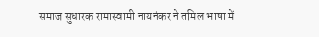समाज सुधारक रामास्वामी नायनंकर ने तमिल भाषा में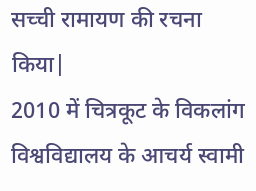सच्ची रामायण की रचना किया|
2010 में चित्रकूट के विकलांग विश्वविद्यालय के आचर्य स्वामी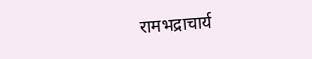रामभद्राचार्य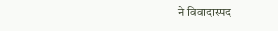ने विवादास्पद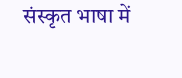संस्कृत भाषा में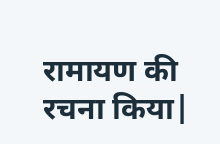रामायण की रचना किया|